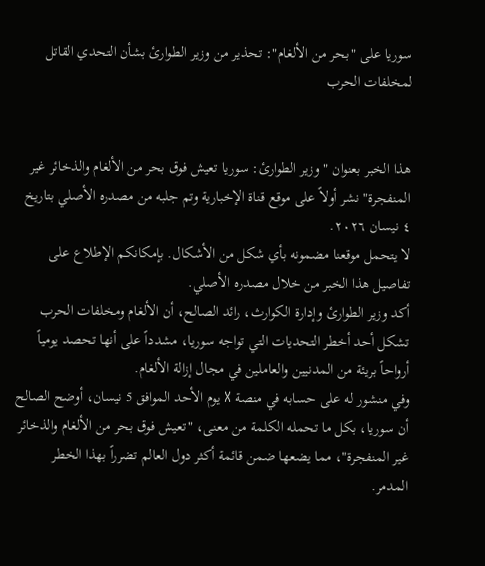سوريا على "بحر من الألغام": تحذير من وزير الطوارئ بشأن التحدي القاتل لمخلفات الحرب


هذا الخبر بعنوان "وزير الطوارئ: سوريا تعيش فوق بحر من الألغام والذخائر غير المنفجرة" نشر أولاً على موقع قناة الإخبارية وتم جلبه من مصدره الأصلي بتاريخ ٤ نيسان ٢٠٢٦.
لا يتحمل موقعنا مضمونه بأي شكل من الأشكال. بإمكانكم الإطلاع على تفاصيل هذا الخبر من خلال مصدره الأصلي.
أكد وزير الطوارئ وإدارة الكوارث، رائد الصالح، أن الألغام ومخلفات الحرب تشكل أحد أخطر التحديات التي تواجه سوريا، مشدداً على أنها تحصد يومياً أرواحاً بريئة من المدنيين والعاملين في مجال إزالة الألغام.
وفي منشور له على حسابه في منصة X يوم الأحد الموافق 5 نيسان، أوضح الصالح أن سوريا، بكل ما تحمله الكلمة من معنى، "تعيش فوق بحر من الألغام والذخائر غير المنفجرة"، مما يضعها ضمن قائمة أكثر دول العالم تضرراً بهذا الخطر المدمر.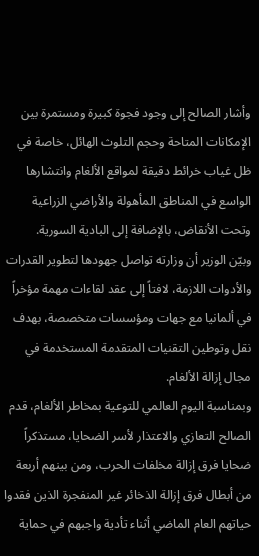وأشار الصالح إلى وجود فجوة كبيرة ومستمرة بين الإمكانات المتاحة وحجم التلوث الهائل، خاصة في ظل غياب خرائط دقيقة لمواقع الألغام وانتشارها الواسع في المناطق المأهولة والأراضي الزراعية وتحت الأنقاض، بالإضافة إلى البادية السورية.
وبيّن الوزير أن وزارته تواصل جهودها لتطوير القدرات والأدوات اللازمة، لافتاً إلى عقد لقاءات مهمة مؤخراً في ألمانيا مع جهات ومؤسسات متخصصة، بهدف نقل وتوطين التقنيات المتقدمة المستخدمة في مجال إزالة الألغام.
وبمناسبة اليوم العالمي للتوعية بمخاطر الألغام، قدم الصالح التعازي والاعتذار لأسر الضحايا، مستذكراً ضحايا فرق إزالة مخلفات الحرب، ومن بينهم أربعة من أبطال فرق إزالة الذخائر غير المنفجرة الذين فقدوا حياتهم العام الماضي أثناء تأدية واجبهم في حماية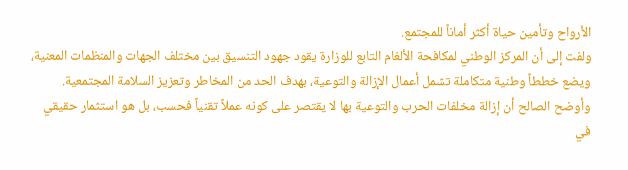الأرواح وتأمين حياة أكثر أماناً للمجتمع.
ولفت إلى أن المركز الوطني لمكافحة الألغام التابع للوزارة يقود جهود التنسيق بين مختلف الجهات والمنظمات المعنية، ويضع خططاً وطنية متكاملة تشمل أعمال الإزالة والتوعية، بهدف الحد من المخاطر وتعزيز السلامة المجتمعية.
وأوضح الصالح أن إزالة مخلفات الحرب والتوعية بها لا يقتصر على كونه عملاً تقنياً فحسب، بل هو استثمار حقيقي في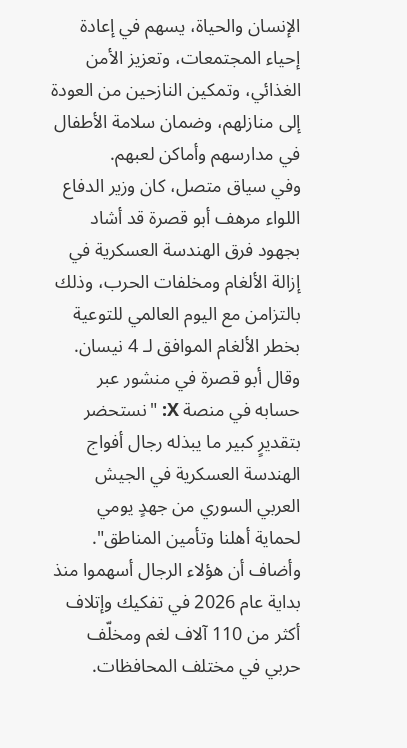الإنسان والحياة، يسهم في إعادة إحياء المجتمعات، وتعزيز الأمن الغذائي، وتمكين النازحين من العودة إلى منازلهم، وضمان سلامة الأطفال في مدارسهم وأماكن لعبهم.
وفي سياق متصل، كان وزير الدفاع اللواء مرهف أبو قصرة قد أشاد بجهود فرق الهندسة العسكرية في إزالة الألغام ومخلفات الحرب، وذلك بالتزامن مع اليوم العالمي للتوعية بخطر الألغام الموافق لـ 4 نيسان.
وقال أبو قصرة في منشور عبر حسابه في منصة X: "نستحضر بتقديرٍ كبير ما يبذله رجال أفواج الهندسة العسكرية في الجيش العربي السوري من جهدٍ يومي لحماية أهلنا وتأمين المناطق".
وأضاف أن هؤلاء الرجال أسهموا منذ بداية عام 2026 في تفكيك وإتلاف أكثر من 110 آلاف لغم ومخلّف حربي في مختلف المحافظات.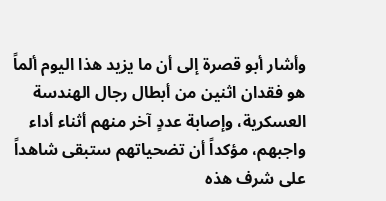وأشار أبو قصرة إلى أن ما يزيد هذا اليوم ألماً هو فقدان اثنين من أبطال رجال الهندسة العسكرية، وإصابة عددٍ آخر منهم أثناء أداء واجبهم، مؤكداً أن تضحياتهم ستبقى شاهداً على شرف هذه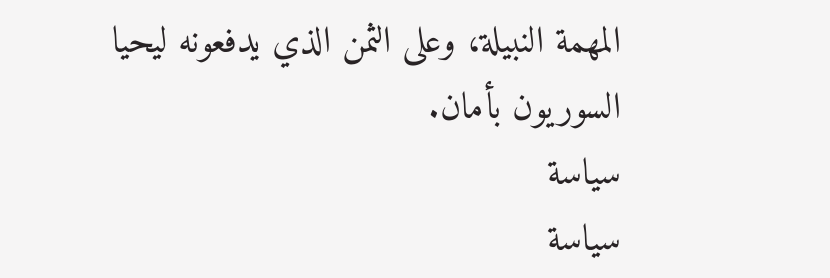المهمة النبيلة، وعلى الثمن الذي يدفعونه ليحيا السوريون بأمان.
سياسة
سياسة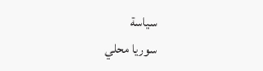سياسة
سوريا محلي